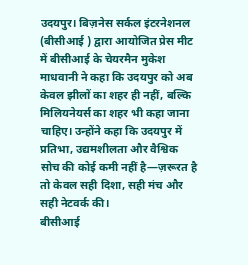उदयपुर। बिज़नेस सर्कल इंटरनेशनल (बीसीआई ) द्वारा आयोजित प्रेस मीट में बीसीआई के चेयरमैन मुकेश माधवानी ने कहा कि उदयपुर को अब केवल झीलों का शहर ही नहीं, बल्कि मिलियनेयर्स का शहर भी कहा जाना चाहिए। उन्होंने कहा कि उदयपुर में प्रतिभा, उद्यमशीलता और वैश्विक सोच की कोई कमी नहीं है—ज़रूरत है तो केवल सही दिशा, सही मंच और सही नेटवर्क की।
बीसीआई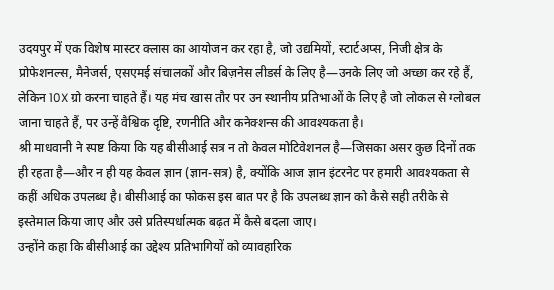उदयपुर में एक विशेष मास्टर क्लास का आयोजन कर रहा है, जो उद्यमियों, स्टार्टअप्स, निजी क्षेत्र के प्रोफेशनल्स, मैनेजर्स, एसएमई संचालकों और बिज़नेस लीडर्स के लिए है—उनके लिए जो अच्छा कर रहे हैं, लेकिन 10X ग्रो करना चाहते हैं। यह मंच खास तौर पर उन स्थानीय प्रतिभाओं के लिए है जो लोकल से ग्लोबल जाना चाहते हैं, पर उन्हें वैश्विक दृष्टि, रणनीति और कनेक्शन्स की आवश्यकता है।
श्री माधवानी ने स्पष्ट किया कि यह बीसीआई सत्र न तो केवल मोटिवेशनल है—जिसका असर कुछ दिनों तक ही रहता है—और न ही यह केवल ज्ञान (ज्ञान-सत्र) है, क्योंकि आज ज्ञान इंटरनेट पर हमारी आवश्यकता से कहीं अधिक उपलब्ध है। बीसीआई का फोकस इस बात पर है कि उपलब्ध ज्ञान को कैसे सही तरीके से इस्तेमाल किया जाए और उसे प्रतिस्पर्धात्मक बढ़त में कैसे बदला जाए।
उन्होंने कहा कि बीसीआई का उद्देश्य प्रतिभागियों को व्यावहारिक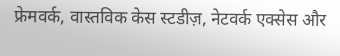फ्रेमवर्क, वास्तविक केस स्टडीज़, नेटवर्क एक्सेस और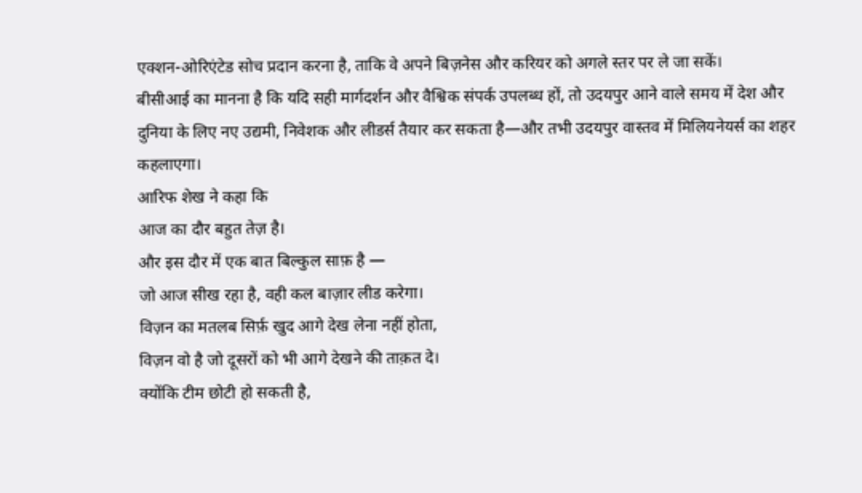एक्शन-ओरिएंटेड सोच प्रदान करना है, ताकि वे अपने बिज़नेस और करियर को अगले स्तर पर ले जा सकें।
बीसीआई का मानना है कि यदि सही मार्गदर्शन और वैश्विक संपर्क उपलब्ध हों, तो उदयपुर आने वाले समय में देश और दुनिया के लिए नए उद्यमी, निवेशक और लीडर्स तैयार कर सकता है—और तभी उदयपुर वास्तव में मिलियनेयर्स का शहर कहलाएगा।
आरिफ शेख ने कहा कि
आज का दौर बहुत तेज़ है।
और इस दौर में एक बात बिल्कुल साफ़ है —
जो आज सीख रहा है, वही कल बाज़ार लीड करेगा।
विज़न का मतलब सिर्फ़ खुद आगे देख लेना नहीं होता,
विज़न वो है जो दूसरों को भी आगे देखने की ताक़त दे।
क्योंकि टीम छोटी हो सकती है,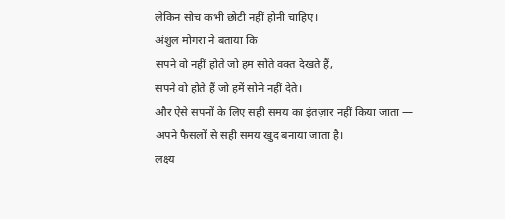लेकिन सोच कभी छोटी नहीं होनी चाहिए।
अंशुल मोगरा ने बताया कि
सपने वो नहीं होते जो हम सोते वक्त देखते हैं,
सपने वो होते हैं जो हमें सोने नहीं देते।
और ऐसे सपनों के लिए सही समय का इंतज़ार नहीं किया जाता —
अपने फैसलों से सही समय खुद बनाया जाता है।
लक्ष्य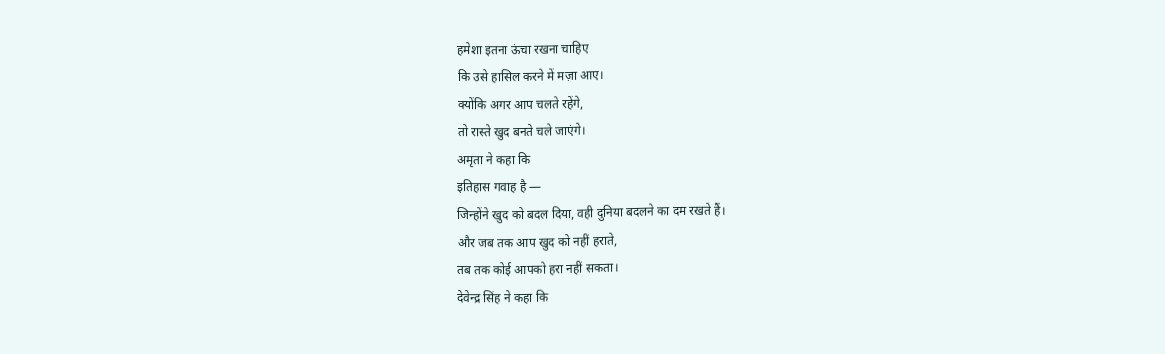हमेशा इतना ऊंचा रखना चाहिए
कि उसे हासिल करने में मज़ा आए।
क्योंकि अगर आप चलते रहेंगे,
तो रास्ते खुद बनते चले जाएंगे।
अमृता ने कहा कि
इतिहास गवाह है —
जिन्होंने खुद को बदल दिया, वही दुनिया बदलने का दम रखते हैं।
और जब तक आप खुद को नहीं हराते,
तब तक कोई आपको हरा नहीं सकता।
देवेन्द्र सिंह ने कहा कि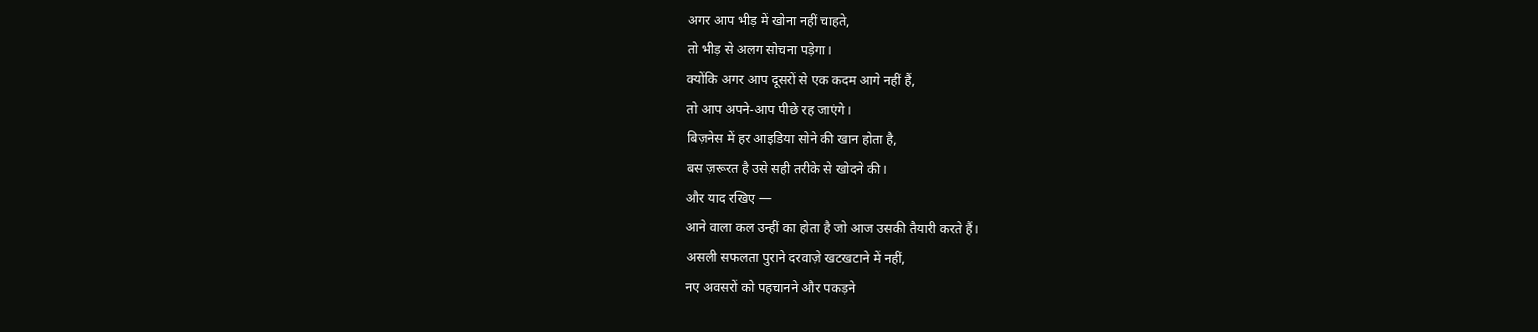अगर आप भीड़ में खोना नहीं चाहते,
तो भीड़ से अलग सोचना पड़ेगा।
क्योंकि अगर आप दूसरों से एक कदम आगे नहीं हैं,
तो आप अपने-आप पीछे रह जाएंगे।
बिज़नेस में हर आइडिया सोने की खान होता है,
बस ज़रूरत है उसे सही तरीके से खोदने की।
और याद रखिए —
आने वाला कल उन्हीं का होता है जो आज उसकी तैयारी करते हैं।
असली सफलता पुराने दरवाज़े खटखटाने में नहीं,
नए अवसरों को पहचानने और पकड़ने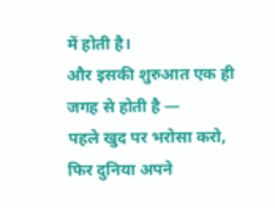में होती है।
और इसकी शुरुआत एक ही जगह से होती है —
पहले खुद पर भरोसा करो,
फिर दुनिया अपने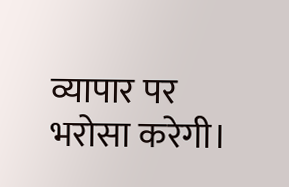व्यापार पर भरोसा करेगी।